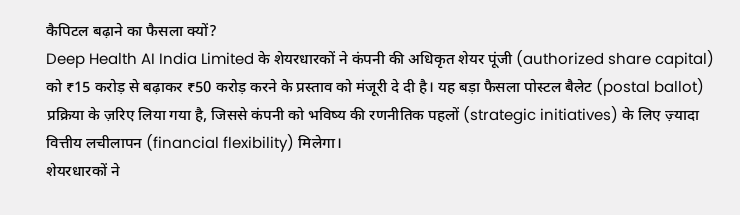कैपिटल बढ़ाने का फैसला क्यों?
Deep Health AI India Limited के शेयरधारकों ने कंपनी की अधिकृत शेयर पूंजी (authorized share capital) को ₹15 करोड़ से बढ़ाकर ₹50 करोड़ करने के प्रस्ताव को मंजूरी दे दी है। यह बड़ा फैसला पोस्टल बैलेट (postal ballot) प्रक्रिया के ज़रिए लिया गया है, जिससे कंपनी को भविष्य की रणनीतिक पहलों (strategic initiatives) के लिए ज़्यादा वित्तीय लचीलापन (financial flexibility) मिलेगा।
शेयरधारकों ने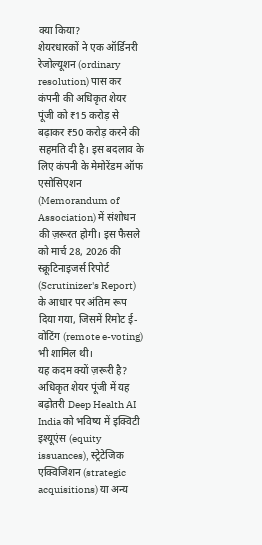क्या किया?
शेयरधारकों ने एक ऑर्डिनरी रेजोल्यूशन (ordinary resolution) पास कर कंपनी की अधिकृत शेयर पूंजी को ₹15 करोड़ से बढ़ाकर ₹50 करोड़ करने की सहमति दी है। इस बदलाव के लिए कंपनी के मेमोरेंडम ऑफ एसोसिएशन (Memorandum of Association) में संशोधन की ज़रूरत होगी। इस फैसले को मार्च 28, 2026 की स्क्रूटिनाइजर्स रिपोर्ट (Scrutinizer's Report) के आधार पर अंतिम रूप दिया गया, जिसमें रिमोट ई-वोटिंग (remote e-voting) भी शामिल थी।
यह कदम क्यों ज़रूरी है?
अधिकृत शेयर पूंजी में यह बढ़ोतरी Deep Health AI India को भविष्य में इक्विटी इश्यूएंस (equity issuances), स्ट्रेटेजिक एक्विजिशन (strategic acquisitions) या अन्य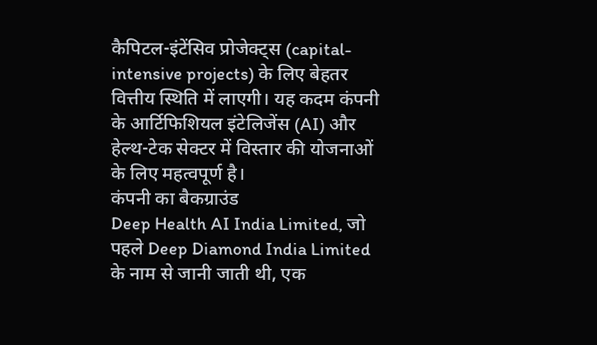कैपिटल-इंटेंसिव प्रोजेक्ट्स (capital-intensive projects) के लिए बेहतर वित्तीय स्थिति में लाएगी। यह कदम कंपनी के आर्टिफिशियल इंटेलिजेंस (AI) और हेल्थ-टेक सेक्टर में विस्तार की योजनाओं के लिए महत्वपूर्ण है।
कंपनी का बैकग्राउंड
Deep Health AI India Limited, जो पहले Deep Diamond India Limited के नाम से जानी जाती थी, एक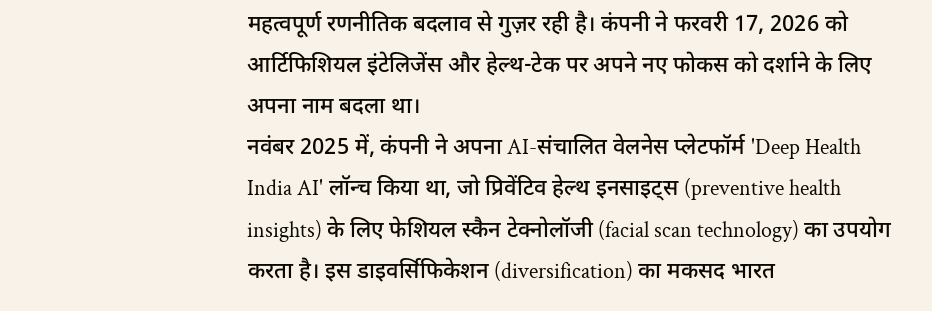महत्वपूर्ण रणनीतिक बदलाव से गुज़र रही है। कंपनी ने फरवरी 17, 2026 को आर्टिफिशियल इंटेलिजेंस और हेल्थ-टेक पर अपने नए फोकस को दर्शाने के लिए अपना नाम बदला था।
नवंबर 2025 में, कंपनी ने अपना AI-संचालित वेलनेस प्लेटफॉर्म 'Deep Health India AI' लॉन्च किया था, जो प्रिवेंटिव हेल्थ इनसाइट्स (preventive health insights) के लिए फेशियल स्कैन टेक्नोलॉजी (facial scan technology) का उपयोग करता है। इस डाइवर्सिफिकेशन (diversification) का मकसद भारत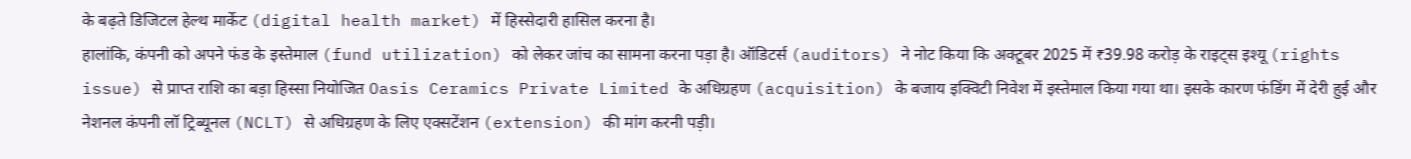के बढ़ते डिजिटल हेल्थ मार्केट (digital health market) में हिस्सेदारी हासिल करना है।
हालांकि, कंपनी को अपने फंड के इस्तेमाल (fund utilization) को लेकर जांच का सामना करना पड़ा है। ऑडिटर्स (auditors) ने नोट किया कि अक्टूबर 2025 में ₹39.98 करोड़ के राइट्स इश्यू (rights issue) से प्राप्त राशि का बड़ा हिस्सा नियोजित Oasis Ceramics Private Limited के अधिग्रहण (acquisition) के बजाय इक्विटी निवेश में इस्तेमाल किया गया था। इसके कारण फंडिंग में देरी हुई और नेशनल कंपनी लॉ ट्रिब्यूनल (NCLT) से अधिग्रहण के लिए एक्सटेंशन (extension) की मांग करनी पड़ी।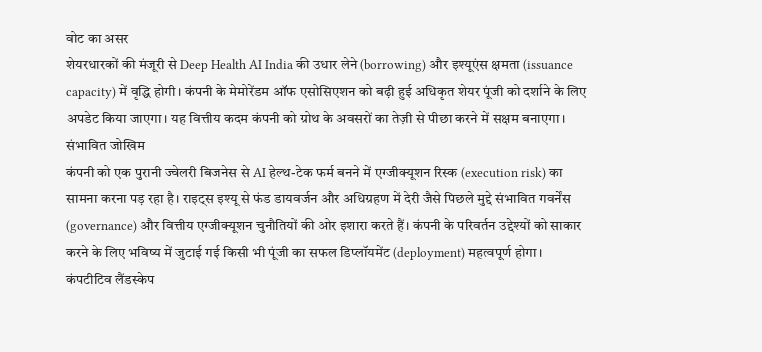वोट का असर
शेयरधारकों की मंजूरी से Deep Health AI India की उधार लेने (borrowing) और इश्यूएंस क्षमता (issuance capacity) में वृद्धि होगी। कंपनी के मेमोरेंडम ऑफ एसोसिएशन को बढ़ी हुई अधिकृत शेयर पूंजी को दर्शाने के लिए अपडेट किया जाएगा। यह वित्तीय कदम कंपनी को ग्रोथ के अवसरों का तेज़ी से पीछा करने में सक्षम बनाएगा।
संभावित जोखिम
कंपनी को एक पुरानी ज्वेलरी बिजनेस से AI हेल्थ-टेक फर्म बनने में एग्जीक्यूशन रिस्क (execution risk) का सामना करना पड़ रहा है। राइट्स इश्यू से फंड डायवर्जन और अधिग्रहण में देरी जैसे पिछले मुद्दे संभावित गवर्नेंस (governance) और वित्तीय एग्जीक्यूशन चुनौतियों की ओर इशारा करते हैं। कंपनी के परिवर्तन उद्देश्यों को साकार करने के लिए भविष्य में जुटाई गई किसी भी पूंजी का सफल डिप्लॉयमेंट (deployment) महत्वपूर्ण होगा।
कंपटीटिव लैंडस्केप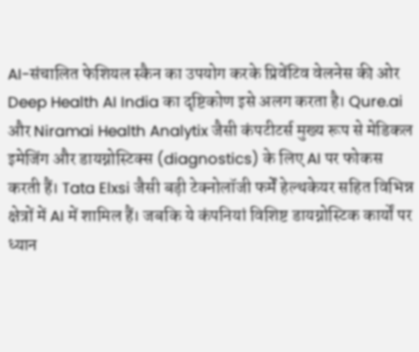AI-संचालित फेशियल स्कैन का उपयोग करके प्रिवेंटिव वेलनेस की ओर Deep Health AI India का दृष्टिकोण इसे अलग करता है। Qure.ai और Niramai Health Analytix जैसी कंपटीटर्स मुख्य रूप से मेडिकल इमेजिंग और डायग्नोस्टिक्स (diagnostics) के लिए AI पर फोकस करती हैं। Tata Elxsi जैसी बड़ी टेक्नोलॉजी फर्में हेल्थकेयर सहित विभिन्न क्षेत्रों में AI में शामिल हैं। जबकि ये कंपनियां विशिष्ट डायग्नोस्टिक कार्यों पर ध्यान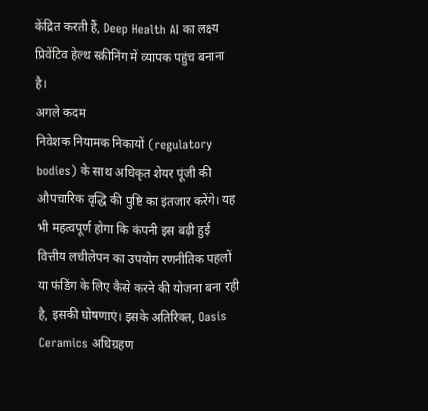केंद्रित करती हैं, Deep Health AI का लक्ष्य प्रिवेंटिव हेल्थ स्क्रीनिंग में व्यापक पहुंच बनाना है।
अगले कदम
निवेशक नियामक निकायों (regulatory bodies) के साथ अधिकृत शेयर पूंजी की औपचारिक वृद्धि की पुष्टि का इंतजार करेंगे। यह भी महत्वपूर्ण होगा कि कंपनी इस बढ़ी हुई वित्तीय लचीलेपन का उपयोग रणनीतिक पहलों या फंडिंग के लिए कैसे करने की योजना बना रही है, इसकी घोषणाएं। इसके अतिरिक्त, Oasis Ceramics अधिग्रहण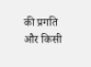की प्रगति और किसी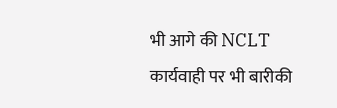भी आगे की NCLT कार्यवाही पर भी बारीकी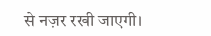से नज़र रखी जाएगी।